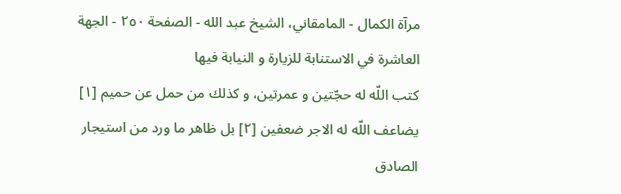مرآة الكمال - المامقاني، الشيخ عبد الله - الصفحة ٢٥٠ - الجهة العاشرة في الاستنابة للزيارة و النيابة فيها
كتب اللّه له حجّتين و عمرتين، و كذلك من حمل عن حميم [١] يضاعف اللّه له الاجر ضعفين [٢] بل ظاهر ما ورد من استيجار الصادق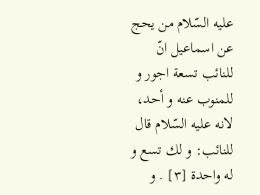عليه السّلام من يحج عن اسماعيل انّ للنائب تسعة اجور و للمنوب عنه و أحد، لانه عليه السّلام قال للنائب: و لك تسع و له واحدة [٣] . و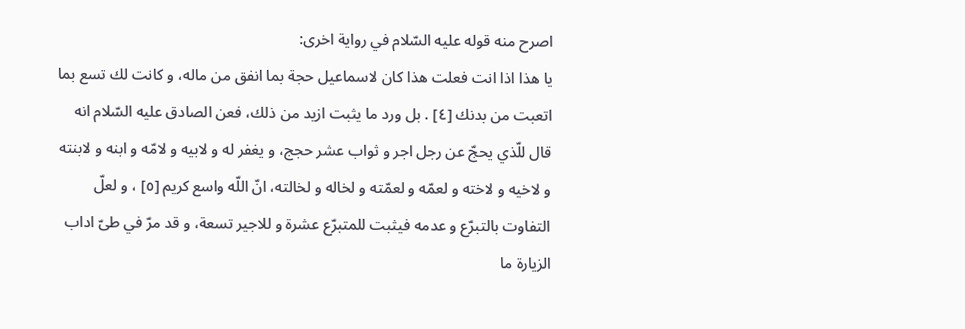اصرح منه قوله عليه السّلام في رواية اخرى:
يا هذا اذا انت فعلت هذا كان لاسماعيل حجة بما انفق من ماله، و كانت لك تسع بما اتعبت من بدنك [٤] . بل ورد ما يثبت ازيد من ذلك، فعن الصادق عليه السّلام انه قال للّذي يحجّ عن رجل اجر و ثواب عشر حجج، و يغفر له و لابيه و لامّه و ابنه و لابنته و لاخيه و لاخته و لعمّه و لعمّته و لخاله و لخالته، انّ اللّه واسع كريم [٥] ، و لعلّ التفاوت بالتبرّع و عدمه فيثبت للمتبرّع عشرة و للاجير تسعة، و قد مرّ في طىّ اداب الزيارة ما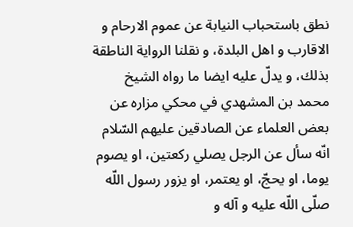نطق باستحباب النيابة عن عموم الارحام و الاقارب و اهل البلدة، و نقلنا الرواية الناطقة بذلك، و يدلّ عليه ايضا ما رواه الشيخ محمد بن المشهدي في محكي مزاره عن بعض العلماء عن الصادقين عليهم السّلام انّه سأل عن الرجل يصلي ركعتين، او يصوم يوما، او يحجّ، او يعتمر، او يزور رسول اللّه صلّى اللّه عليه و آله و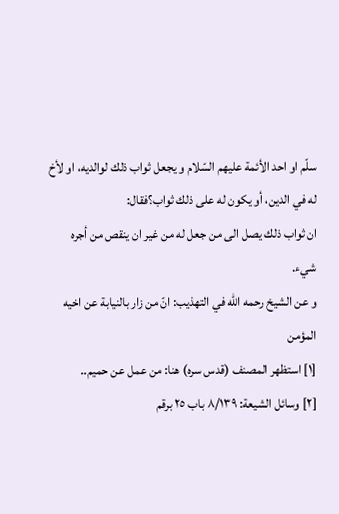سلّم او احد الأئمة عليهم السّلام و يجعل ثواب ذلك لوالديه، او لأخ له في الدين، أو يكون له على ذلك ثواب؟فقال:
ان ثواب ذلك يصل الى من جعل له من غير ان ينقص من أجره شيء.
و عن الشيخ رحمه اللّه في التهذيب: انّ من زار بالنيابة عن اخيه المؤمن
[١] استظهر المصنف (قدس سره) هنا: من عمل عن حميم..
[٢] وسائل الشيعة: ٨/١٣٩ باب ٢٥ برقم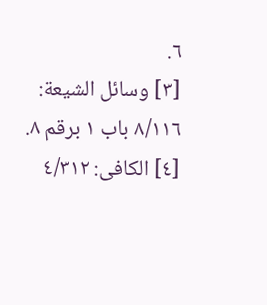٦.
[٣] وسائل الشيعة: ٨/١١٦ باب ١ برقم ٨.
[٤] الكافى: ٤/٣١٢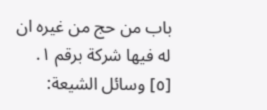باب من حج من غيره ان له فيها شركة برقم ١.
[٥] وسائل الشيعة: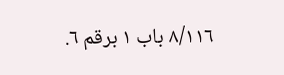٨/١١٦ باب ١ برقم ٦.